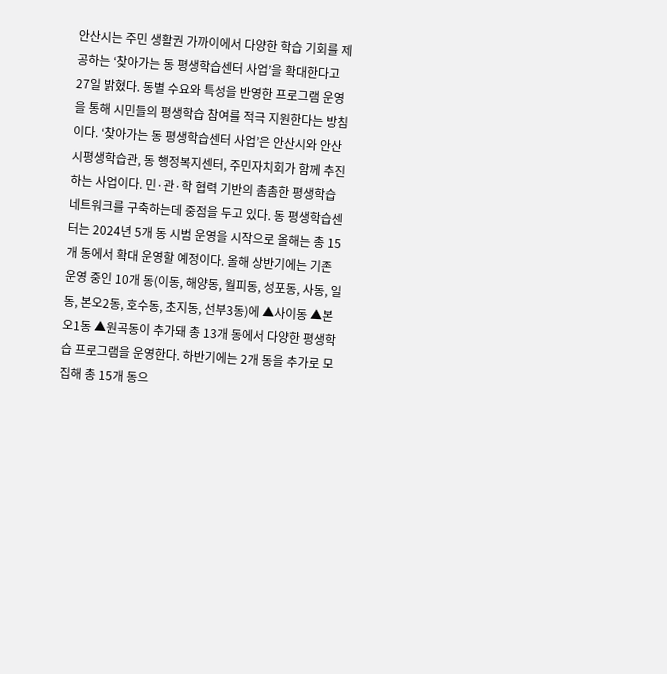안산시는 주민 생활권 가까이에서 다양한 학습 기회를 제공하는 ‘찾아가는 동 평생학습센터 사업’을 확대한다고 27일 밝혔다. 동별 수요와 특성을 반영한 프로그램 운영을 통해 시민들의 평생학습 참여를 적극 지원한다는 방침이다. ‘찾아가는 동 평생학습센터 사업’은 안산시와 안산시평생학습관, 동 행정복지센터, 주민자치회가 함께 추진하는 사업이다. 민·관·학 협력 기반의 촘촘한 평생학습 네트워크를 구축하는데 중점을 두고 있다. 동 평생학습센터는 2024년 5개 동 시범 운영을 시작으로 올해는 총 15개 동에서 확대 운영할 예정이다. 올해 상반기에는 기존 운영 중인 10개 동(이동, 해양동, 월피동, 성포동, 사동, 일동, 본오2동, 호수동, 초지동, 선부3동)에 ▲사이동 ▲본오1동 ▲원곡동이 추가돼 총 13개 동에서 다양한 평생학습 프로그램을 운영한다. 하반기에는 2개 동을 추가로 모집해 총 15개 동으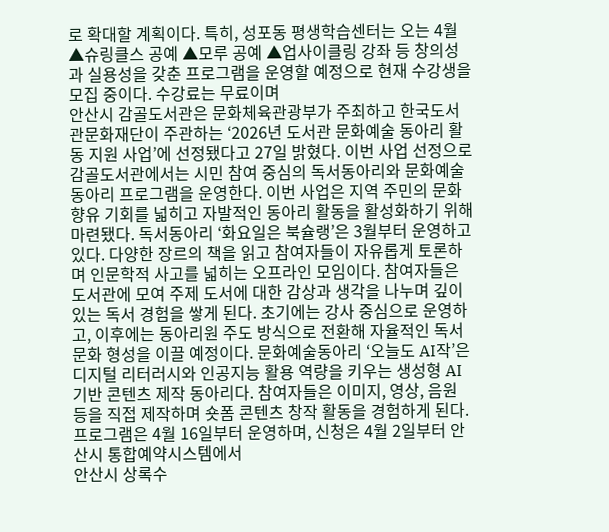로 확대할 계획이다. 특히, 성포동 평생학습센터는 오는 4월 ▲슈링클스 공예 ▲모루 공예 ▲업사이클링 강좌 등 창의성과 실용성을 갖춘 프로그램을 운영할 예정으로 현재 수강생을 모집 중이다. 수강료는 무료이며
안산시 감골도서관은 문화체육관광부가 주최하고 한국도서관문화재단이 주관하는 ‘2026년 도서관 문화예술 동아리 활동 지원 사업’에 선정됐다고 27일 밝혔다. 이번 사업 선정으로 감골도서관에서는 시민 참여 중심의 독서동아리와 문화예술동아리 프로그램을 운영한다. 이번 사업은 지역 주민의 문화 향유 기회를 넓히고 자발적인 동아리 활동을 활성화하기 위해 마련됐다. 독서동아리 ‘화요일은 북슐랭’은 3월부터 운영하고 있다. 다양한 장르의 책을 읽고 참여자들이 자유롭게 토론하며 인문학적 사고를 넓히는 오프라인 모임이다. 참여자들은 도서관에 모여 주제 도서에 대한 감상과 생각을 나누며 깊이 있는 독서 경험을 쌓게 된다. 초기에는 강사 중심으로 운영하고, 이후에는 동아리원 주도 방식으로 전환해 자율적인 독서문화 형성을 이끌 예정이다. 문화예술동아리 ‘오늘도 AI작’은 디지털 리터러시와 인공지능 활용 역량을 키우는 생성형 AI 기반 콘텐츠 제작 동아리다. 참여자들은 이미지, 영상, 음원 등을 직접 제작하며 숏폼 콘텐츠 창작 활동을 경험하게 된다. 프로그램은 4월 16일부터 운영하며, 신청은 4월 2일부터 안산시 통합예약시스템에서
안산시 상록수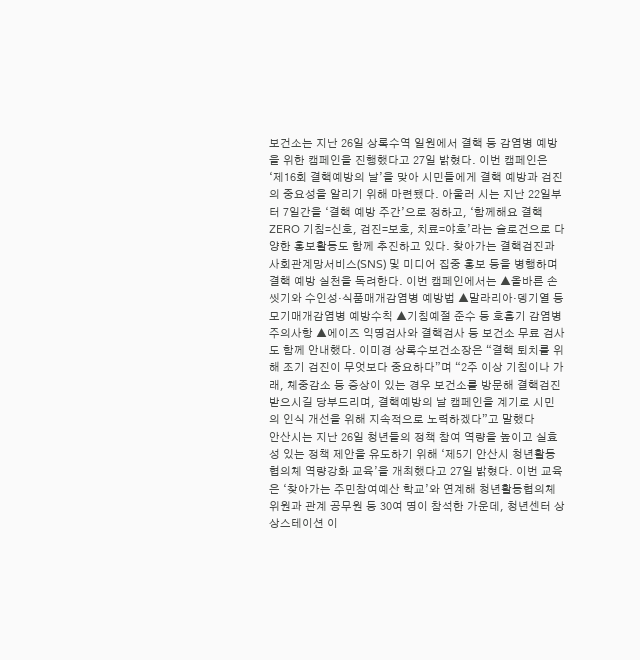보건소는 지난 26일 상록수역 일원에서 결핵 등 감염병 예방을 위한 캠페인을 진행했다고 27일 밝혔다. 이번 캠페인은 ‘제16회 결핵예방의 날’을 맞아 시민들에게 결핵 예방과 검진의 중요성을 알리기 위해 마련됐다. 아울러 시는 지난 22일부터 7일간을 ‘결핵 예방 주간’으로 정하고, ‘함께해요 결핵 ZERO 기침=신호, 검진=보호, 치료=야호’라는 슬로건으로 다양한 홍보활동도 함께 추진하고 있다. 찾아가는 결핵검진과 사회관계망서비스(SNS) 및 미디어 집중 홍보 등을 병행하며 결핵 예방 실천을 독려한다. 이번 캠페인에서는 ▲올바른 손 씻기와 수인성·식품매개감염병 예방법 ▲말라리아·뎅기열 등 모기매개감염병 예방수칙 ▲기침예절 준수 등 호흡기 감염병 주의사항 ▲에이즈 익명검사와 결핵검사 등 보건소 무료 검사도 함께 안내했다. 이미경 상록수보건소장은 “결핵 퇴치를 위해 조기 검진이 무엇보다 중요하다”며 “2주 이상 기침이나 가래, 체중감소 등 증상이 있는 경우 보건소를 방문해 결핵검진 받으시길 당부드리며, 결핵예방의 날 캠페인을 계기로 시민의 인식 개선을 위해 지속적으로 노력하겠다”고 말했다
안산시는 지난 26일 청년들의 정책 참여 역량을 높이고 실효성 있는 정책 제안을 유도하기 위해 ‘제5기 안산시 청년활동협의체 역량강화 교육’을 개최했다고 27일 밝혔다. 이번 교육은 ‘찾아가는 주민참여예산 학교’와 연계해 청년활동협의체 위원과 관계 공무원 등 30여 명이 참석한 가운데, 청년센터 상상스테이션 이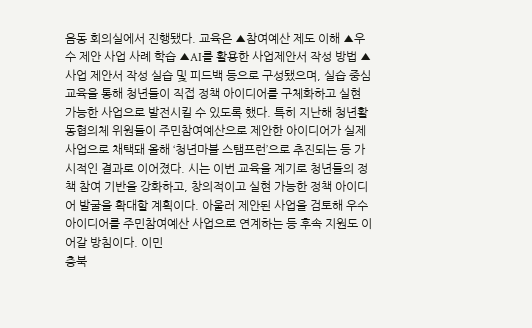음동 회의실에서 진행됐다. 교육은 ▲참여예산 제도 이해 ▲우수 제안 사업 사례 학습 ▲AI를 활용한 사업제안서 작성 방법 ▲사업 제안서 작성 실습 및 피드백 등으로 구성됐으며, 실습 중심 교육을 통해 청년들이 직접 정책 아이디어를 구체화하고 실현 가능한 사업으로 발전시킬 수 있도록 했다. 특히 지난해 청년활동협의체 위원들이 주민참여예산으로 제안한 아이디어가 실제 사업으로 채택돼 올해 ‘청년마블 스탬프런’으로 추진되는 등 가시적인 결과로 이어졌다. 시는 이번 교육을 계기로 청년들의 정책 참여 기반을 강화하고, 창의적이고 실현 가능한 정책 아이디어 발굴을 확대할 계획이다. 아울러 제안된 사업을 검토해 우수 아이디어를 주민참여예산 사업으로 연계하는 등 후속 지원도 이어갈 방침이다. 이민
충북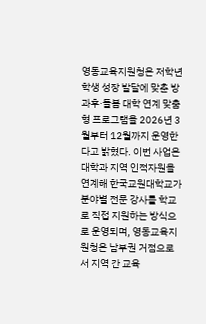영동교육지원청은 저학년 학생 성장 발달에 맞춘 방과후·돌봄 대학 연계 맞춤형 프로그램을 2026년 3월부터 12월까지 운영한다고 밝혔다. 이번 사업은 대학과 지역 인적자원을 연계해 한국교원대학교가 분야별 전문 강사를 학교로 직접 지원하는 방식으로 운영되며, 영동교육지원청은 남부권 거점으로서 지역 간 교육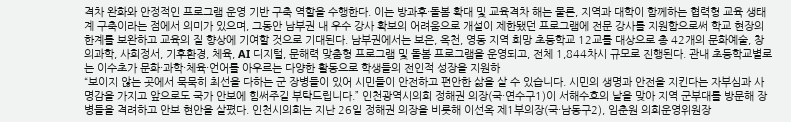격차 완화와 안정적인 프로그램 운영 기반 구축 역할을 수행한다. 이는 방과후·돌봄 확대 및 교육격차 해는 물론, 지역과 대학이 함께하는 협력형 교육 생태계 구축이라는 점에서 의미가 있으며, 그동안 남부권 내 우수 강사 확보의 어려움으로 개설이 제한됐던 프로그램에 전문 강사를 지원함으로써 학교 현장의 한계를 보완하고 교육의 질 향상에 기여할 것으로 기대된다. 남부권에서는 보은, 옥천, 영동 지역 희망 초등학교 12교를 대상으로 총 42개의 문화예술, 창의과학, 사회정서, 기후환경, 체육, AI 디지털, 문해력 맞춤형 프로그램 및 돌봄 프로그램을 운영되고, 전체 1,844차시 규모로 진행된다. 관내 초등학교별로는 이수초가 문화·과학·체육·언어를 아우르는 다양한 활동으로 학생들의 전인적 성장을 지원하
“보이지 않는 곳에서 묵묵히 최선을 다하는 군 장병들이 있어 시민들이 안전하고 편안한 삶을 살 수 있습니다. 시민의 생명과 안전을 지킨다는 자부심과 사명감을 가지고 앞으로도 국가 안보에 힘써주길 부탁드립니다.” 인천광역시의회 정해권 의장(국·연수구1)이 서해수호의 날을 맞아 지역 군부대를 방문해 장병들을 격려하고 안보 현안을 살폈다. 인천시의회는 지난 26일 정해권 의장을 비롯해 이선옥 제1부의장(국·남동구2), 임춘원 의회운영위원장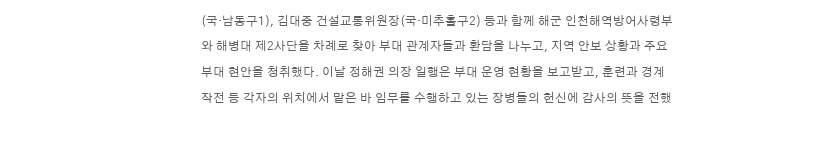(국·남동구1), 김대중 건설교통위원장(국·미추홀구2) 등과 함께 해군 인천해역방어사령부와 해병대 제2사단을 차례로 찾아 부대 관계자들과 환담을 나누고, 지역 안보 상황과 주요 부대 현안을 청취했다. 이날 정해권 의장 일행은 부대 운영 현황을 보고받고, 훈련과 경계작전 등 각자의 위치에서 맡은 바 임무를 수행하고 있는 장병들의 헌신에 감사의 뜻을 전했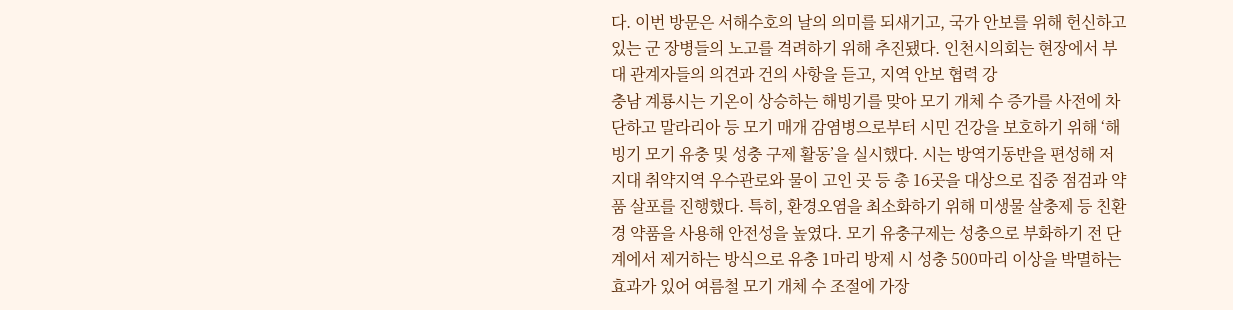다. 이번 방문은 서해수호의 날의 의미를 되새기고, 국가 안보를 위해 헌신하고 있는 군 장병들의 노고를 격려하기 위해 추진됐다. 인천시의회는 현장에서 부대 관계자들의 의견과 건의 사항을 듣고, 지역 안보 협력 강
충남 계룡시는 기온이 상승하는 해빙기를 맞아 모기 개체 수 증가를 사전에 차단하고 말라리아 등 모기 매개 감염병으로부터 시민 건강을 보호하기 위해 ‘해빙기 모기 유충 및 성충 구제 활동’을 실시했다. 시는 방역기동반을 편성해 저지대 취약지역 우수관로와 물이 고인 곳 등 총 16곳을 대상으로 집중 점검과 약품 살포를 진행했다. 특히, 환경오염을 최소화하기 위해 미생물 살충제 등 친환경 약품을 사용해 안전성을 높였다. 모기 유충구제는 성충으로 부화하기 전 단계에서 제거하는 방식으로 유충 1마리 방제 시 성충 500마리 이상을 박멸하는 효과가 있어 여름철 모기 개체 수 조절에 가장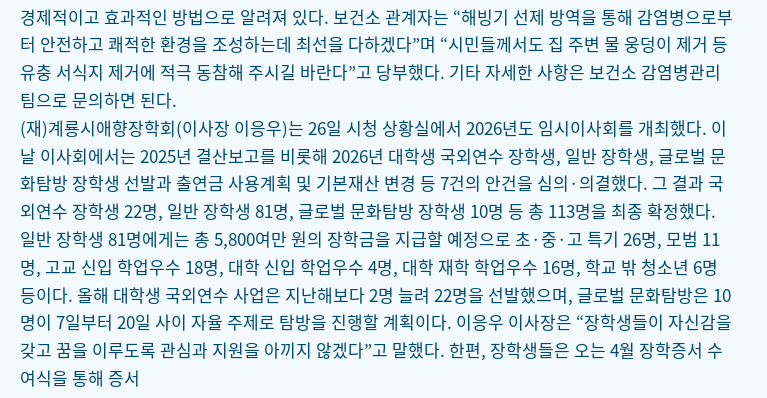경제적이고 효과적인 방법으로 알려져 있다. 보건소 관계자는 “해빙기 선제 방역을 통해 감염병으로부터 안전하고 쾌적한 환경을 조성하는데 최선을 다하겠다”며 “시민들께서도 집 주변 물 웅덩이 제거 등 유충 서식지 제거에 적극 동참해 주시길 바란다”고 당부했다. 기타 자세한 사항은 보건소 감염병관리팀으로 문의하면 된다.
(재)계룡시애향장학회(이사장 이응우)는 26일 시청 상황실에서 2026년도 임시이사회를 개최했다. 이날 이사회에서는 2025년 결산보고를 비롯해 2026년 대학생 국외연수 장학생, 일반 장학생, 글로벌 문화탐방 장학생 선발과 출연금 사용계획 및 기본재산 변경 등 7건의 안건을 심의·의결했다. 그 결과 국외연수 장학생 22명, 일반 장학생 81명, 글로벌 문화탐방 장학생 10명 등 총 113명을 최종 확정했다. 일반 장학생 81명에게는 총 5,800여만 원의 장학금을 지급할 예정으로 초·중·고 특기 26명, 모범 11명, 고교 신입 학업우수 18명, 대학 신입 학업우수 4명, 대학 재학 학업우수 16명, 학교 밖 청소년 6명 등이다. 올해 대학생 국외연수 사업은 지난해보다 2명 늘려 22명을 선발했으며, 글로벌 문화탐방은 10명이 7일부터 20일 사이 자율 주제로 탐방을 진행할 계획이다. 이응우 이사장은 “장학생들이 자신감을 갖고 꿈을 이루도록 관심과 지원을 아끼지 않겠다”고 말했다. 한편, 장학생들은 오는 4월 장학증서 수여식을 통해 증서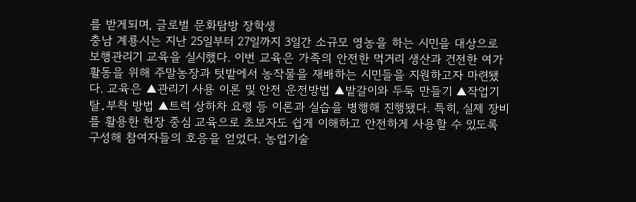를 받게되며, 글로벌 문화탐방 장학생
충남 계룡시는 지난 25일부터 27일까지 3일간 소규모 영농을 하는 시민을 대상으로 보행관리기 교육을 실시했다. 이번 교육은 가족의 안전한 먹거리 생산과 건전한 여가활동을 위해 주말농장과 텃밭에서 농작물을 재배하는 시민들을 지원하고자 마련됐다. 교육은 ▲관리기 사용 이론 및 안전 운전방법 ▲밭갈이와 두둑 만들기 ▲작업기 탈․부착 방법 ▲트럭 상하차 요령 등 이론과 실습을 병행해 진행됐다. 특히, 실제 장비를 활용한 현장 중심 교육으로 초보자도 쉽게 이해하고 안전하게 사용할 수 있도록 구성해 참여자들의 호응을 얻었다. 농업기술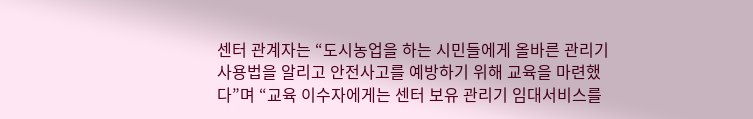센터 관계자는 “도시농업을 하는 시민들에게 올바른 관리기 사용법을 알리고 안전사고를 예방하기 위해 교육을 마련했다”며 “교육 이수자에게는 센터 보유 관리기 임대서비스를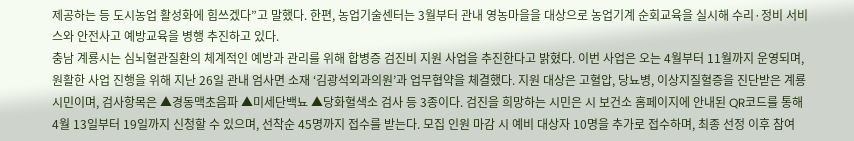제공하는 등 도시농업 활성화에 힘쓰겠다”고 말했다. 한편, 농업기술센터는 3월부터 관내 영농마을을 대상으로 농업기계 순회교육을 실시해 수리·정비 서비스와 안전사고 예방교육을 병행 추진하고 있다.
충남 계룡시는 심뇌혈관질환의 체계적인 예방과 관리를 위해 합병증 검진비 지원 사업을 추진한다고 밝혔다. 이번 사업은 오는 4월부터 11월까지 운영되며, 원활한 사업 진행을 위해 지난 26일 관내 엄사면 소재 ‘김광석외과의원’과 업무협약을 체결했다. 지원 대상은 고혈압, 당뇨병, 이상지질혈증을 진단받은 계룡시민이며, 검사항목은 ▲경동맥초음파 ▲미세단백뇨 ▲당화혈색소 검사 등 3종이다. 검진을 희망하는 시민은 시 보건소 홈페이지에 안내된 QR코드를 통해 4월 13일부터 19일까지 신청할 수 있으며, 선착순 45명까지 접수를 받는다. 모집 인원 마감 시 예비 대상자 10명을 추가로 접수하며, 최종 선정 이후 참여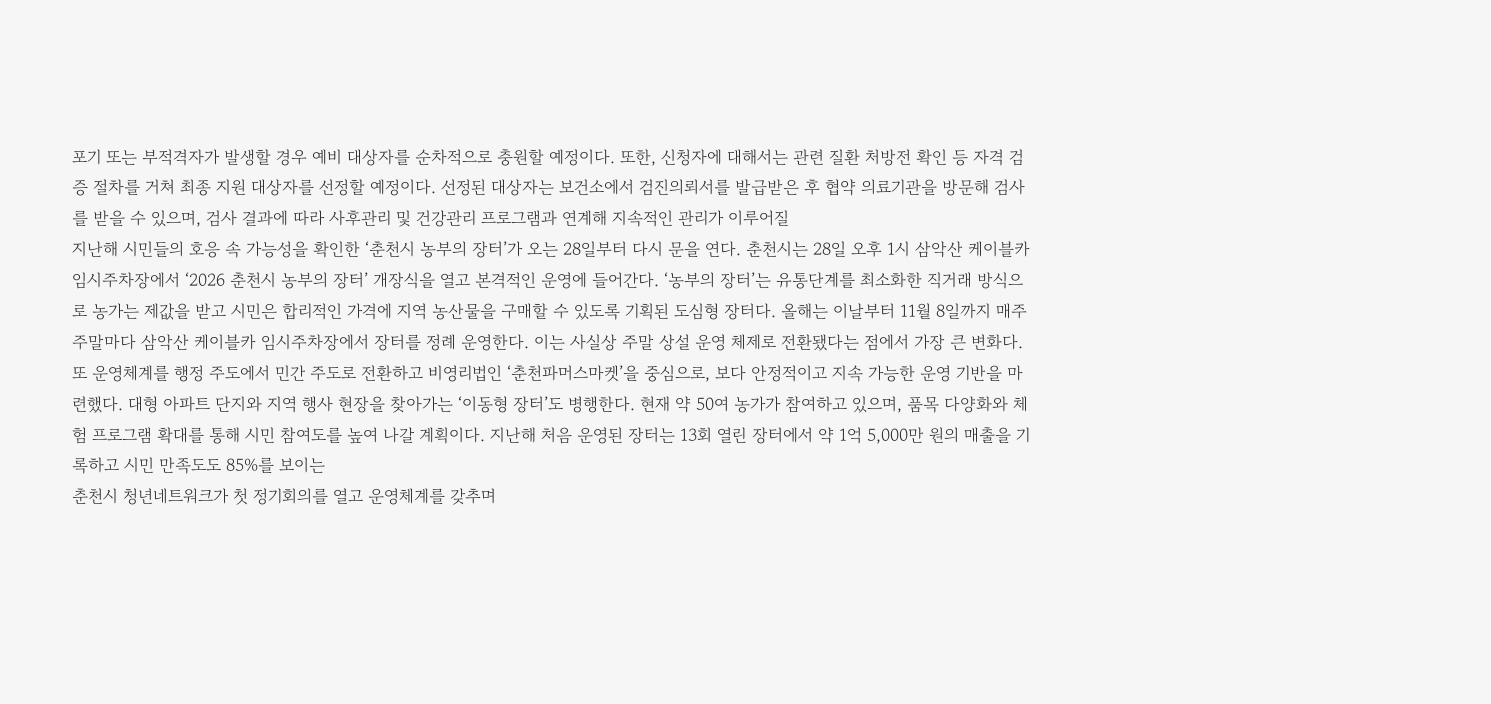포기 또는 부적격자가 발생할 경우 예비 대상자를 순차적으로 충원할 예정이다. 또한, 신청자에 대해서는 관련 질환 처방전 확인 등 자격 검증 절차를 거쳐 최종 지원 대상자를 선정할 예정이다. 선정된 대상자는 보건소에서 검진의뢰서를 발급받은 후 협약 의료기관을 방문해 검사를 받을 수 있으며, 검사 결과에 따라 사후관리 및 건강관리 프로그램과 연계해 지속적인 관리가 이루어질
지난해 시민들의 호응 속 가능성을 확인한 ‘춘천시 농부의 장터’가 오는 28일부터 다시 문을 연다. 춘천시는 28일 오후 1시 삼악산 케이블카 임시주차장에서 ‘2026 춘천시 농부의 장터’ 개장식을 열고 본격적인 운영에 들어간다. ‘농부의 장터’는 유통단계를 최소화한 직거래 방식으로 농가는 제값을 받고 시민은 합리적인 가격에 지역 농산물을 구매할 수 있도록 기획된 도심형 장터다. 올해는 이날부터 11월 8일까지 매주 주말마다 삼악산 케이블카 임시주차장에서 장터를 정례 운영한다. 이는 사실상 주말 상설 운영 체제로 전환됐다는 점에서 가장 큰 변화다. 또 운영체계를 행정 주도에서 민간 주도로 전환하고 비영리법인 ‘춘천파머스마켓’을 중심으로, 보다 안정적이고 지속 가능한 운영 기반을 마련했다. 대형 아파트 단지와 지역 행사 현장을 찾아가는 ‘이동형 장터’도 병행한다. 현재 약 50여 농가가 참여하고 있으며, 품목 다양화와 체험 프로그램 확대를 통해 시민 참여도를 높여 나갈 계획이다. 지난해 처음 운영된 장터는 13회 열린 장터에서 약 1억 5,000만 원의 매출을 기록하고 시민 만족도도 85%를 보이는
춘천시 청년네트워크가 첫 정기회의를 열고 운영체계를 갖추며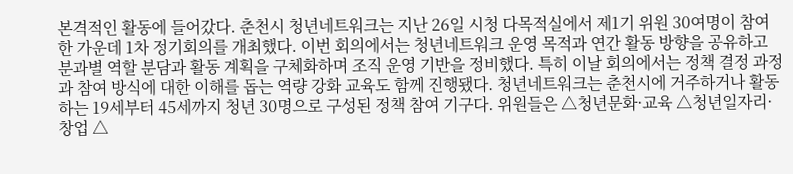본격적인 활동에 들어갔다. 춘천시 청년네트워크는 지난 26일 시청 다목적실에서 제1기 위원 30여명이 참여한 가운데 1차 정기회의를 개최했다. 이번 회의에서는 청년네트워크 운영 목적과 연간 활동 방향을 공유하고 분과별 역할 분담과 활동 계획을 구체화하며 조직 운영 기반을 정비했다. 특히 이날 회의에서는 정책 결정 과정과 참여 방식에 대한 이해를 돕는 역량 강화 교육도 함께 진행됐다. 청년네트워크는 춘천시에 거주하거나 활동하는 19세부터 45세까지 청년 30명으로 구성된 정책 참여 기구다. 위원들은 △청년문화·교육 △청년일자리·창업 △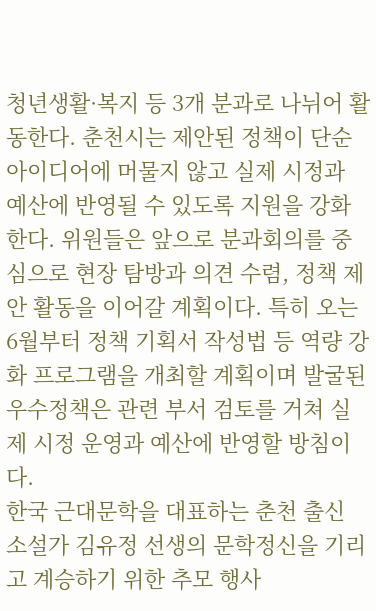청년생활·복지 등 3개 분과로 나뉘어 활동한다. 춘천시는 제안된 정책이 단순 아이디어에 머물지 않고 실제 시정과 예산에 반영될 수 있도록 지원을 강화한다. 위원들은 앞으로 분과회의를 중심으로 현장 탐방과 의견 수렴, 정책 제안 활동을 이어갈 계획이다. 특히 오는 6월부터 정책 기획서 작성법 등 역량 강화 프로그램을 개최할 계획이며 발굴된 우수정책은 관련 부서 검토를 거쳐 실제 시정 운영과 예산에 반영할 방침이다.
한국 근대문학을 대표하는 춘천 출신 소설가 김유정 선생의 문학정신을 기리고 계승하기 위한 추모 행사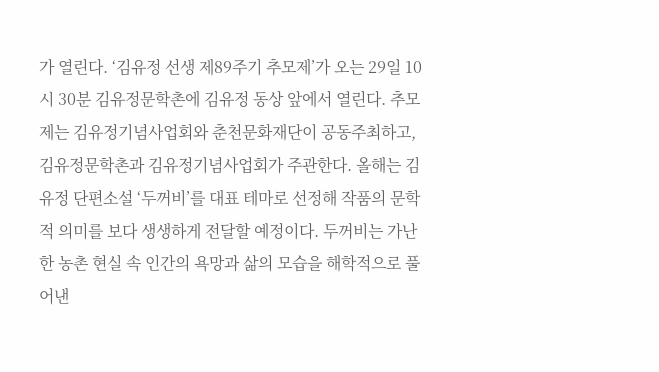가 열린다. ‘김유정 선생 제89주기 추모제’가 오는 29일 10시 30분 김유정문학촌에 김유정 동상 앞에서 열린다. 추모제는 김유정기념사업회와 춘천문화재단이 공동주최하고, 김유정문학촌과 김유정기념사업회가 주관한다. 올해는 김유정 단편소설 ‘두꺼비’를 대표 테마로 선정해 작품의 문학적 의미를 보다 생생하게 전달할 예정이다. 두꺼비는 가난한 농촌 현실 속 인간의 욕망과 삶의 모습을 해학적으로 풀어낸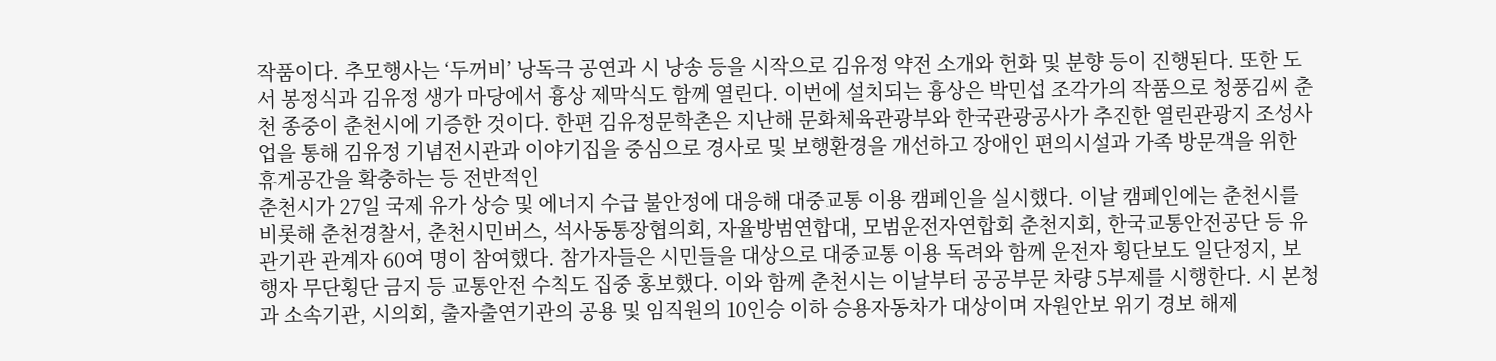작품이다. 추모행사는 ‘두꺼비’ 낭독극 공연과 시 낭송 등을 시작으로 김유정 약전 소개와 헌화 및 분향 등이 진행된다. 또한 도서 봉정식과 김유정 생가 마당에서 흉상 제막식도 함께 열린다. 이번에 설치되는 흉상은 박민섭 조각가의 작품으로 청풍김씨 춘천 종중이 춘천시에 기증한 것이다. 한편 김유정문학촌은 지난해 문화체육관광부와 한국관광공사가 추진한 열린관광지 조성사업을 통해 김유정 기념전시관과 이야기집을 중심으로 경사로 및 보행환경을 개선하고 장애인 편의시설과 가족 방문객을 위한 휴게공간을 확충하는 등 전반적인
춘천시가 27일 국제 유가 상승 및 에너지 수급 불안정에 대응해 대중교통 이용 캠페인을 실시했다. 이날 캠페인에는 춘천시를 비롯해 춘천경찰서, 춘천시민버스, 석사동통장협의회, 자율방범연합대, 모범운전자연합회 춘천지회, 한국교통안전공단 등 유관기관 관계자 60여 명이 참여했다. 참가자들은 시민들을 대상으로 대중교통 이용 독려와 함께 운전자 횡단보도 일단정지, 보행자 무단횡단 금지 등 교통안전 수칙도 집중 홍보했다. 이와 함께 춘천시는 이날부터 공공부문 차량 5부제를 시행한다. 시 본청과 소속기관, 시의회, 출자출연기관의 공용 및 임직원의 10인승 이하 승용자동차가 대상이며 자원안보 위기 경보 해제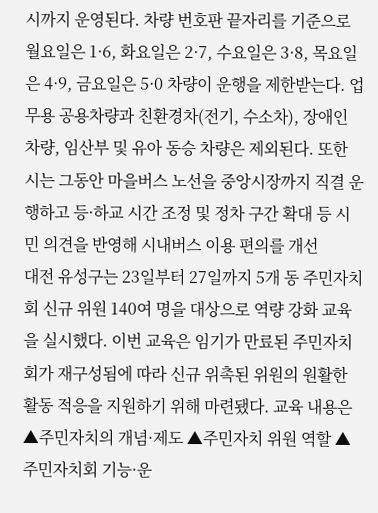시까지 운영된다. 차량 번호판 끝자리를 기준으로 월요일은 1·6, 화요일은 2·7, 수요일은 3·8, 목요일은 4·9, 금요일은 5·0 차량이 운행을 제한받는다. 업무용 공용차량과 친환경차(전기, 수소차), 장애인 차량, 임산부 및 유아 동승 차량은 제외된다. 또한 시는 그동안 마을버스 노선을 중앙시장까지 직결 운행하고 등·하교 시간 조정 및 정차 구간 확대 등 시민 의견을 반영해 시내버스 이용 편의를 개선
대전 유성구는 23일부터 27일까지 5개 동 주민자치회 신규 위원 140여 명을 대상으로 역량 강화 교육을 실시했다. 이번 교육은 임기가 만료된 주민자치회가 재구성됨에 따라 신규 위촉된 위원의 원활한 활동 적응을 지원하기 위해 마련됐다. 교육 내용은 ▲주민자치의 개념·제도 ▲주민자치 위원 역할 ▲주민자치회 기능·운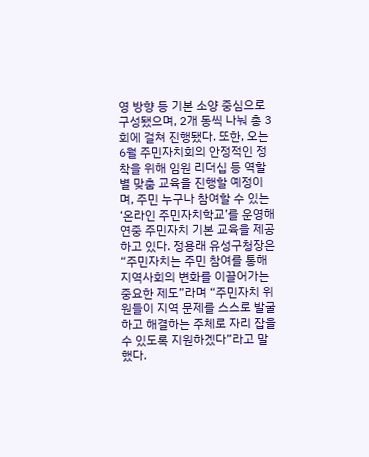영 방향 등 기본 소양 중심으로 구성됐으며, 2개 동씩 나눠 총 3회에 걸쳐 진행됐다. 또한, 오는 6월 주민자치회의 안정적인 정착을 위해 임원 리더십 등 역할별 맞춤 교육을 진행할 예정이며, 주민 누구나 참여할 수 있는 ‘온라인 주민자치학교’를 운영해 연중 주민자치 기본 교육을 제공하고 있다. 정용래 유성구청장은 “주민자치는 주민 참여를 통해 지역사회의 변화를 이끌어가는 중요한 제도”라며 “주민자치 위원들이 지역 문제를 스스로 발굴하고 해결하는 주체로 자리 잡을 수 있도록 지원하겠다”라고 말했다.